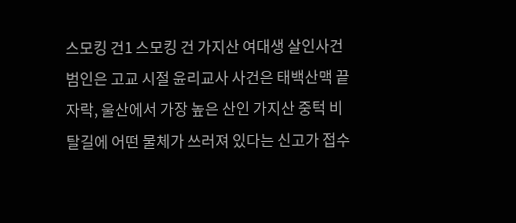스모킹 건1 스모킹 건 가지산 여대생 살인사건 범인은 고교 시절 윤리교사 사건은 태백산맥 끝자락, 울산에서 가장 높은 산인 가지산 중턱 비탈길에 어떤 물체가 쓰러져 있다는 신고가 접수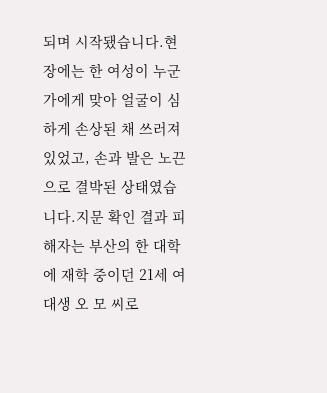되며 시작됐습니다.현장에는 한 여성이 누군가에게 맞아 얼굴이 심하게 손상된 채 쓰러져 있었고, 손과 발은 노끈으로 결박된 상태였습니다.지문 확인 결과 피해자는 부산의 한 대학에 재학 중이던 21세 여대생 오 모 씨로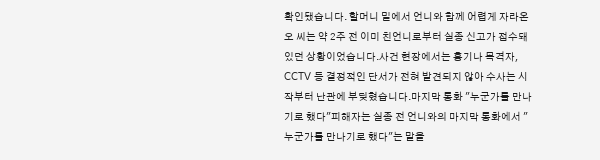확인됐습니다. 할머니 밑에서 언니와 함께 어렵게 자라온 오 씨는 약 2주 전 이미 친언니로부터 실종 신고가 접수돼 있던 상황이었습니다.사건 현장에서는 흉기나 목격자, CCTV 등 결정적인 단서가 전혀 발견되지 않아 수사는 시작부터 난관에 부딪혔습니다.마지막 통화 "누군가를 만나기로 했다"피해자는 실종 전 언니와의 마지막 통화에서 "누군가를 만나기로 했다"는 말을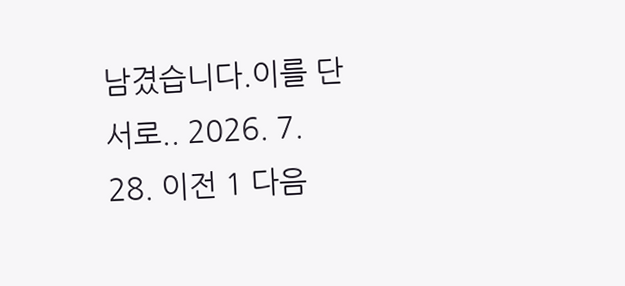남겼습니다.이를 단서로.. 2026. 7. 28. 이전 1 다음